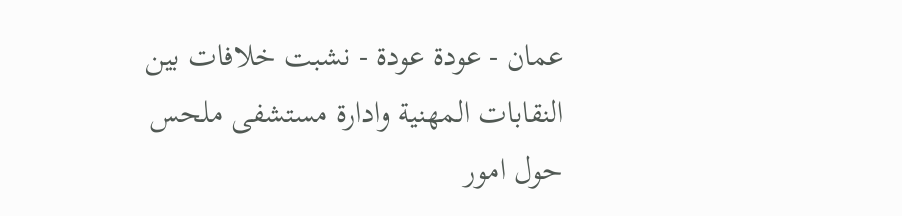عمان - عودة عودة - نشبت خلافات بين النقابات المهنية وادارة مستشفى ملحس حول امور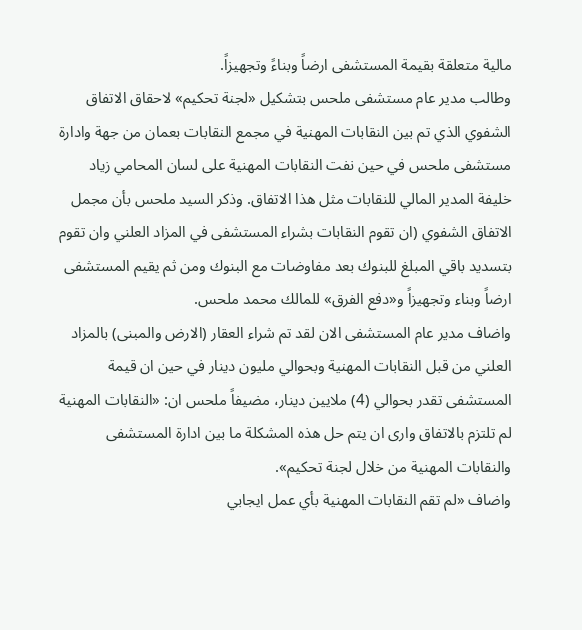مالية متعلقة بقيمة المستشفى ارضاً وبناءً وتجهيزاً.
وطالب مدير عام مستشفى ملحس بتشكيل «لجنة تحكيم» لاحقاق الاتفاق الشفوي الذي تم بين النقابات المهنية في مجمع النقابات بعمان من جهة وادارة مستشفى ملحس في حين نفت النقابات المهنية على لسان المحامي زياد خليفة المدير المالي للنقابات مثل هذا الاتفاق. وذكر السيد ملحس بأن مجمل الاتفاق الشفوي (ان تقوم النقابات بشراء المستشفى في المزاد العلني وان تقوم بتسديد باقي المبلغ للبنوك بعد مفاوضات مع البنوك ومن ثم يقيم المستشفى ارضاً وبناء وتجهيزاً و«دفع الفرق» للمالك محمد ملحس.
واضاف مدير عام المستشفى الان لقد تم شراء العقار (الارض والمبنى) بالمزاد العلني من قبل النقابات المهنية وبحوالي مليون دينار في حين ان قيمة المستشفى تقدر بحوالي (4) ملايين دينار، مضيفاً ملحس ان: «النقابات المهنية لم تلتزم بالاتفاق وارى ان يتم حل هذه المشكلة ما بين ادارة المستشفى والنقابات المهنية من خلال لجنة تحكيم».
واضاف «لم تقم النقابات المهنية بأي عمل ايجابي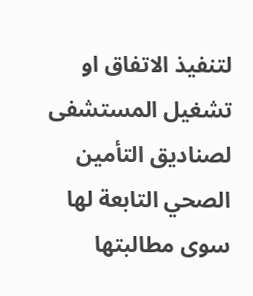لتنفيذ الاتفاق او تشغيل المستشفى لصناديق التأمين الصحي التابعة لها سوى مطالبتها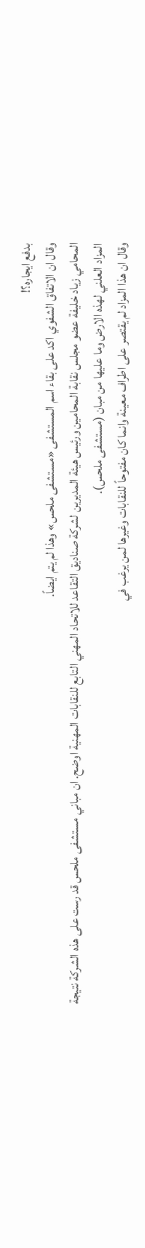بدفع ايجاره؟!
وقال ان الاتفاق الشفوي اكد على بقاء اسم المستشفى «مستشفى ملحس» وهذا لم يتم ايضاً.
المحامي زياد خليفة عضو مجلس نقابة المحامين ورئيس هيئة المديرين لشركة صناديق التقاعد للاتحاد المهني التابع للنقابات المهنية اوضح. ان مباني مستشفى ملحس قد رست على هذه الشركة نتيجة المزاد العلني لهذه الارض وما عليها من مبان (مستشفى ملحس).
وقال ان هذا المزاد لم يقتصر على اطراف معينة وانما كان مفتوحاً للنقابات وغيرها لمن يرغب في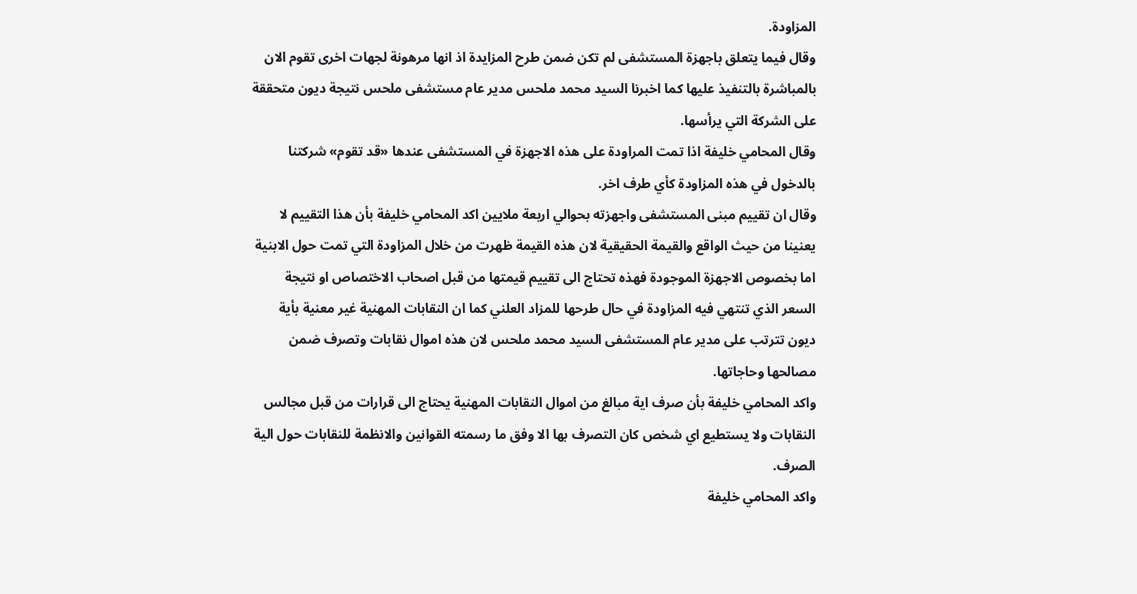المزاودة.
وقال فيما يتعلق باجهزة المستشفى لم تكن ضمن طرح المزايدة اذ انها مرهونة لجهات اخرى تقوم الان بالمباشرة بالتنفيذ عليها كما اخبرنا السيد محمد ملحس مدير عام مستشفى ملحس نتيجة ديون متحققة على الشركة التي يرأسها.
وقال المحامي خليفة اذا تمت المراودة على هذه الاجهزة في المستشفى عندها «قد تقوم» شركتنا بالدخول في هذه المزاودة كأي طرف اخر.
وقال ان تقييم مبنى المستشفى واجهزته بحوالي اربعة ملايين اكد المحامي خليفة بأن هذا التقييم لا يعنينا من حيث الواقع والقيمة الحقيقية لان هذه القيمة ظهرت من خلال المزاودة التي تمت حول الابنية اما بخصوص الاجهزة الموجودة فهذه تحتاج الى تقييم قيمتها من قبل اصحاب الاختصاص او نتيجة السعر الذي تنتهي فيه المزاودة في حال طرحها للمزاد العلني كما ان النقابات المهنية غير معنية بأية ديون تترتب على مدير عام المستشفى السيد محمد ملحس لان هذه اموال نقابات وتصرف ضمن مصالحها وحاجاتها.
واكد المحامي خليفة بأن صرف اية مبالغ من اموال النقابات المهنية يحتاج الى قرارات من قبل مجالس النقابات ولا يستطيع اي شخص كان التصرف بها الا وفق ما رسمته القوانين والانظمة للنقابات حول الية الصرف.
واكد المحامي خليفة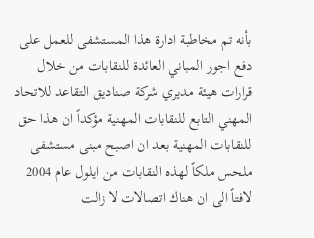بأنه تم مخاطبة ادارة هذا المستشفى للعمل على دفع اجور المباني العائدة للنقابات من خلال قرارات هيئة مديري شركة صناديق التقاعد للاتحاد المهني التابع للنقابات المهنية مؤكداً ان هذا حق للنقابات المهنية بعد ان اصبح مبنى مستشفى ملحس ملكاً لهذه النقابات من ايلول عام 2004 لافتاً الى ان هناك اتصالات لا زالت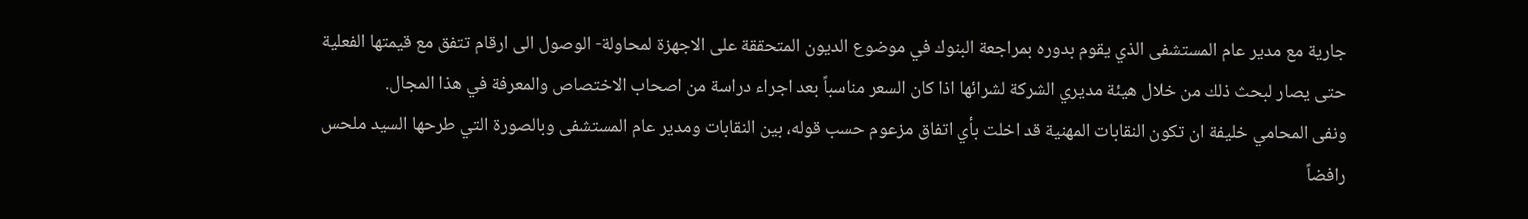جارية مع مدير عام المستشفى الذي يقوم بدوره بمراجعة البنوك في موضوع الديون المتحققة على الاجهزة لمحاولة- الوصول الى ارقام تتفق مع قيمتها الفعلية حتى يصار لبحث ذلك من خلال هيئة مديري الشركة لشرائها اذا كان السعر مناسباً بعد اجراء دراسة من اصحاب الاختصاص والمعرفة في هذا المجال.
ونفى المحامي خليفة ان تكون النقابات المهنية قد اخلت بأي اتفاق مزعوم حسب قوله، بين النقابات ومدير عام المستشفى وبالصورة التي طرحها السيد ملحس رافضاً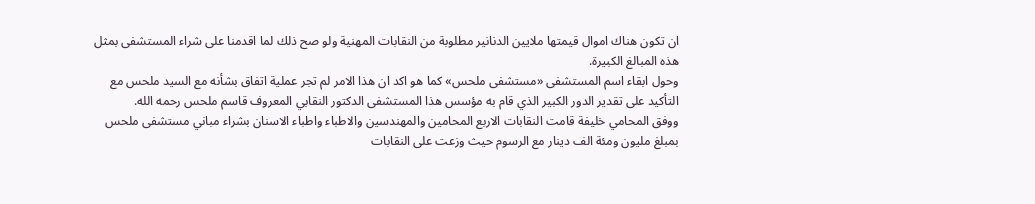ان تكون هناك اموال قيمتها ملايين الدنانير مطلوبة من النقابات المهنية ولو صح ذلك لما اقدمنا على شراء المستشفى بمثل هذه المبالغ الكبيرة.
وحول ابقاء اسم المستشفى «مستشفى ملحس» كما هو اكد ان هذا الامر لم تجر عملية اتفاق بشأنه مع السيد ملحس مع التأكيد على تقدير الدور الكبير الذي قام به مؤسس هذا المستشفى الدكتور النقابي المعروف قاسم ملحس رحمه الله.
ووفق المحامي خليفة قامت النقابات الاربع المحامين والمهندسين والاطباء واطباء الاسنان بشراء مباني مستشفى ملحس بمبلغ مليون ومئة الف دينار مع الرسوم حيث وزعت على النقابات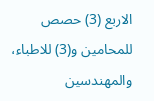الاربع (3) حصص للمحامين و(3) للاطباء، والمهندسين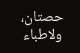حصتان، ولاطباء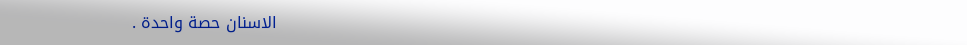الاسنان حصة واحدة .